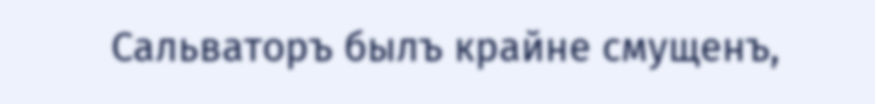Сальваторъ былъ крайне смущенъ,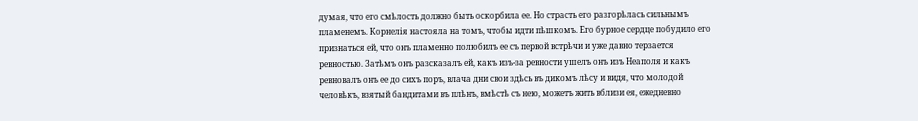думая, что его смѣлость должно быть оскорбила ее. Но страсть его разгорѣлась сильнымъ пламенемъ. Корнелія настояла на томъ, чтобы идти пѣшкомъ. Его бурное сердце побудило его признаться ей, что онъ пламенно полюбилъ ее съ первой встрѣчи и уже давно терзается ревностью. Затѣмъ онъ разсказалъ ей, какъ изъ-за ревности ушелъ онъ изъ Неаполя и какъ ревновалъ онъ ее до сихъ поръ, влача дни свои здѣсь въ дикомъ лѣсу и видя, что молодой человѣкъ, взятый бандитами въ плѣнъ, вмѣстѣ съ нею, можетъ жить вблизи ея, ежедневно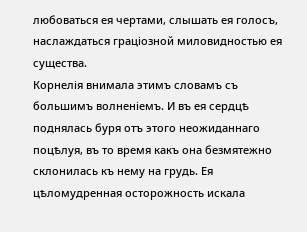любоваться ея чертами, слышать ея голосъ, наслаждаться граціозной миловидностью ея существа.
Корнелія внимала этимъ словамъ съ большимъ волненіемъ. И въ ея сердцѣ поднялась буря отъ этого неожиданнаго поцѣлуя, въ то время какъ она безмятежно склонилась къ нему на грудь. Ея цѣломудренная осторожность искала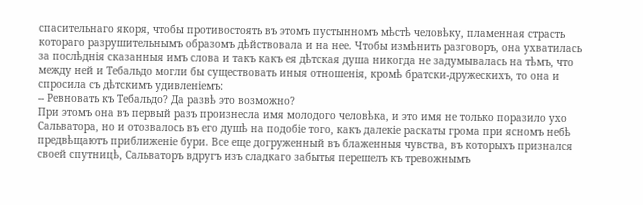спасительнаго якоря, чтобы противостоять въ этомъ пустынномъ мѣстѣ человѣку, пламенная страсть котораго разрушительнымъ образомъ дѣйствовала и на нее. Чтобы измѣнить разговоръ, она ухватилась за послѣднія сказанныя имъ слова и такъ какъ ея дѣтская душа никогда не задумывалась на тѣмъ, что между ней и Тебальдо могли бы существовать иныя отношенія, кромѣ братски-дружескихъ, то она и спросила съ дѣтскимъ удивленіемъ:
-- Ревновать къ Тебальдо? Да развѣ это возможно?
При этомъ она въ первый разъ произнесла имя молодого человѣка, и это имя не только поразило ухо Сальватора, но и отозвалось въ его душѣ на подобіе того, какъ далекіе раскаты грома при ясномъ небѣ предвѣщаютъ приближеніе бури. Все еще догруженный въ блаженныя чувства, въ которыхъ признался своей спутницѣ, Сальваторъ вдругъ изъ сладкаго забытья перешелъ къ тревожнымъ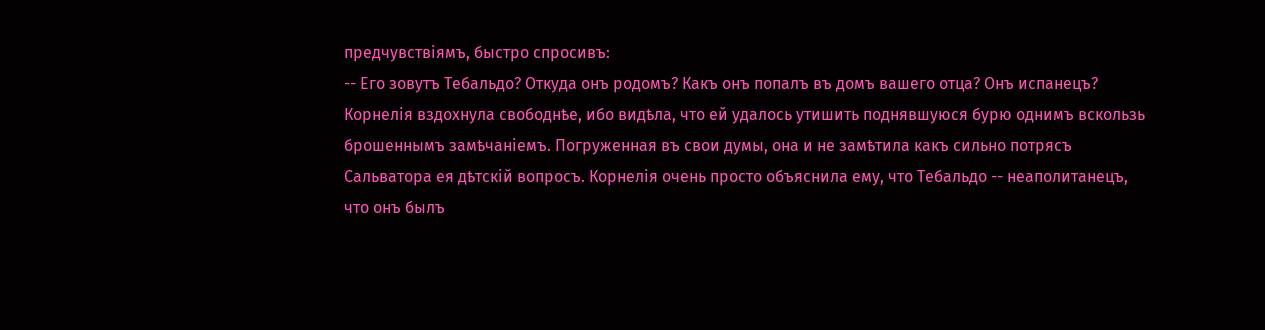предчувствіямъ, быстро спросивъ:
-- Его зовутъ Тебальдо? Откуда онъ родомъ? Какъ онъ попалъ въ домъ вашего отца? Онъ испанецъ?
Корнелія вздохнула свободнѣе, ибо видѣла, что ей удалось утишить поднявшуюся бурю однимъ вскользь брошеннымъ замѣчаніемъ. Погруженная въ свои думы, она и не замѣтила какъ сильно потрясъ Сальватора ея дѣтскій вопросъ. Корнелія очень просто объяснила ему, что Тебальдо -- неаполитанецъ, что онъ былъ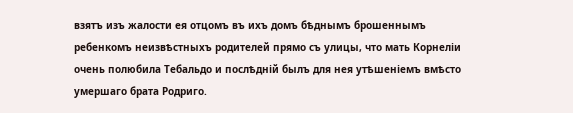взятъ изъ жалости ея отцомъ въ ихъ домъ бѣднымъ брошеннымъ ребенкомъ неизвѣстныхъ родителей прямо съ улицы, что мать Корнеліи очень полюбила Тебальдо и послѣдній былъ для нея утѣшеніемъ вмѣсто умершаго брата Родриго.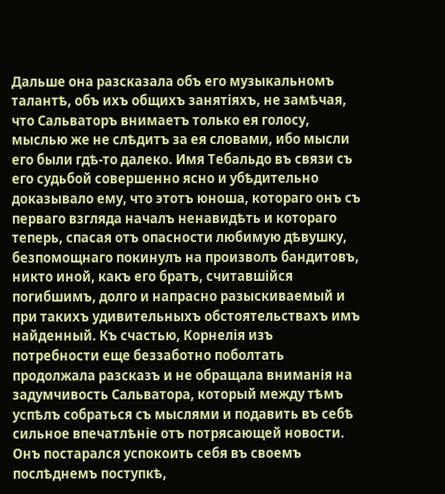Дальше она разсказала объ его музыкальномъ талантѣ, объ ихъ общихъ занятіяхъ, не замѣчая, что Сальваторъ внимаетъ только ея голосу, мыслью же не слѣдитъ за ея словами, ибо мысли его были гдѣ-то далеко. Имя Тебальдо въ связи съ его судьбой совершенно ясно и убѣдительно доказывало ему, что этотъ юноша, котораго онъ съ перваго взгляда началъ ненавидѣть и котораго теперь, спасая отъ опасности любимую дѣвушку, безпомощнаго покинулъ на произволъ бандитовъ, никто иной, какъ его братъ, считавшійся погибшимъ, долго и напрасно разыскиваемый и при такихъ удивительныхъ обстоятельствахъ имъ найденный. Къ счастью, Корнелія изъ потребности еще беззаботно поболтать продолжала разсказъ и не обращала вниманія на задумчивость Сальватора, который между тѣмъ успѣлъ собраться съ мыслями и подавить въ себѣ сильное впечатлѣніе отъ потрясающей новости. Онъ постарался успокоить себя въ своемъ послѣднемъ поступкѣ,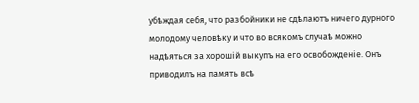убѣждая себя, что разбойники не сдѣлаютъ ничего дурного молодому человѣку и что во всякомъ случаѣ можно надѣяться за хорошій выкупъ на его освобожденіе. Онъ приводилъ на память всѣ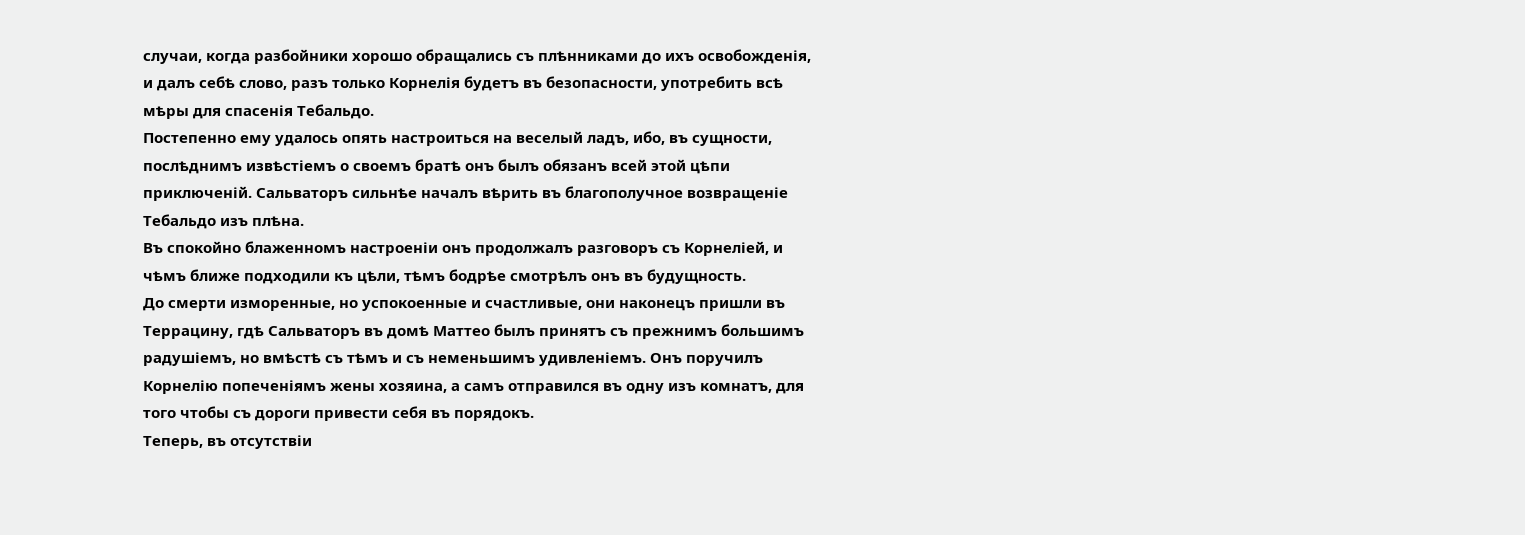случаи, когда разбойники хорошо обращались съ плѣнниками до ихъ освобожденія, и далъ себѣ слово, разъ только Корнелія будетъ въ безопасности, употребить всѣ мѣры для спасенія Тебальдо.
Постепенно ему удалось опять настроиться на веселый ладъ, ибо, въ сущности, послѣднимъ извѣстіемъ о своемъ братѣ онъ былъ обязанъ всей этой цѣпи приключеній. Сальваторъ сильнѣе началъ вѣрить въ благополучное возвращеніе Тебальдо изъ плѣна.
Въ спокойно блаженномъ настроеніи онъ продолжалъ разговоръ съ Корнеліей, и чѣмъ ближе подходили къ цѣли, тѣмъ бодрѣе смотрѣлъ онъ въ будущность.
До смерти изморенные, но успокоенные и счастливые, они наконецъ пришли въ Террацину, гдѣ Сальваторъ въ домѣ Маттео былъ принятъ съ прежнимъ большимъ радушіемъ, но вмѣстѣ съ тѣмъ и съ неменьшимъ удивленіемъ. Онъ поручилъ Корнелію попеченіямъ жены хозяина, а самъ отправился въ одну изъ комнатъ, для того чтобы съ дороги привести себя въ порядокъ.
Теперь, въ отсутствіи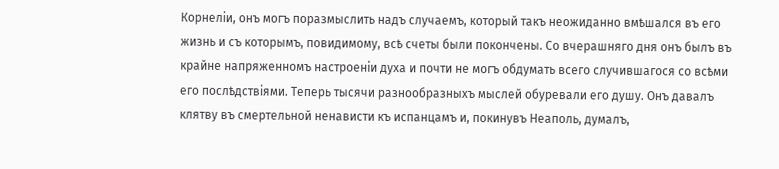Корнеліи, онъ могъ поразмыслить надъ случаемъ, который такъ неожиданно вмѣшался въ его жизнь и съ которымъ, повидимому, всѣ счеты были покончены. Со вчерашняго дня онъ былъ въ крайне напряженномъ настроеніи духа и почти не могъ обдумать всего случившагося со всѣми его послѣдствіями. Теперь тысячи разнообразныхъ мыслей обуревали его душу. Онъ давалъ клятву въ смертельной ненависти къ испанцамъ и, покинувъ Неаполь, думалъ,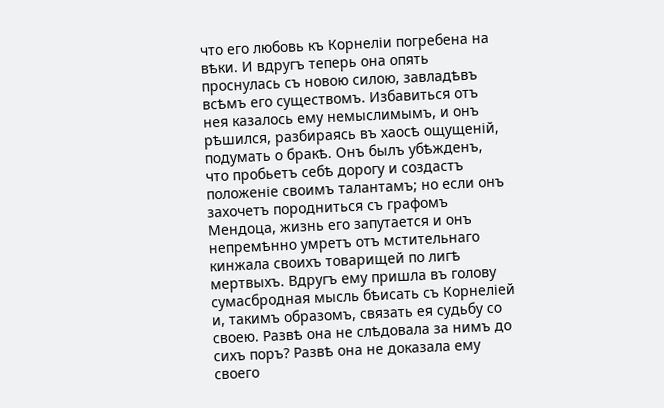что его любовь къ Корнеліи погребена на вѣки. И вдругъ теперь она опять проснулась съ новою силою, завладѣвъ всѣмъ его существомъ. Избавиться отъ нея казалось ему немыслимымъ, и онъ рѣшился, разбираясь въ хаосѣ ощущеній, подумать о бракѣ. Онъ былъ убѣжденъ, что пробьетъ себѣ дорогу и создастъ положеніе своимъ талантамъ; но если онъ захочетъ породниться съ графомъ Мендоца, жизнь его запутается и онъ непремѣнно умретъ отъ мстительнаго кинжала своихъ товарищей по лигѣ мертвыхъ. Вдругъ ему пришла въ голову сумасбродная мысль бѣисать съ Корнеліей и, такимъ образомъ, связать ея судьбу со своею. Развѣ она не слѣдовала за нимъ до сихъ поръ? Развѣ она не доказала ему своего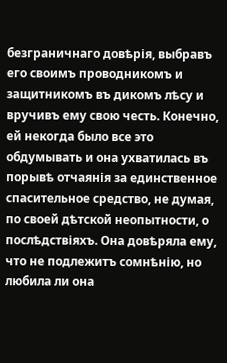безграничнаго довѣрія, выбравъ его своимъ проводникомъ и защитникомъ въ дикомъ лѣсу и вручивъ ему свою честь. Конечно, ей некогда было все это обдумывать и она ухватилась въ порывѣ отчаянія за единственное спасительное средство, не думая, по своей дѣтской неопытности, о послѣдствіяхъ. Она довѣряла ему, что не подлежитъ сомнѣнію, но любила ли она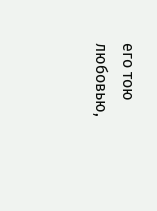его тою любовью,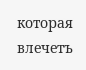которая влечетъ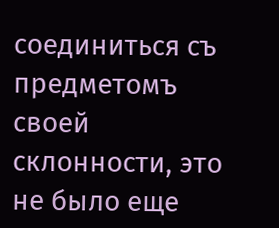соединиться съ предметомъ своей склонности, это не было еще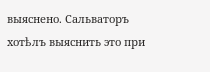выяснено. Сальваторъ хотѣлъ выяснить это при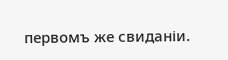первомъ же свиданіи.